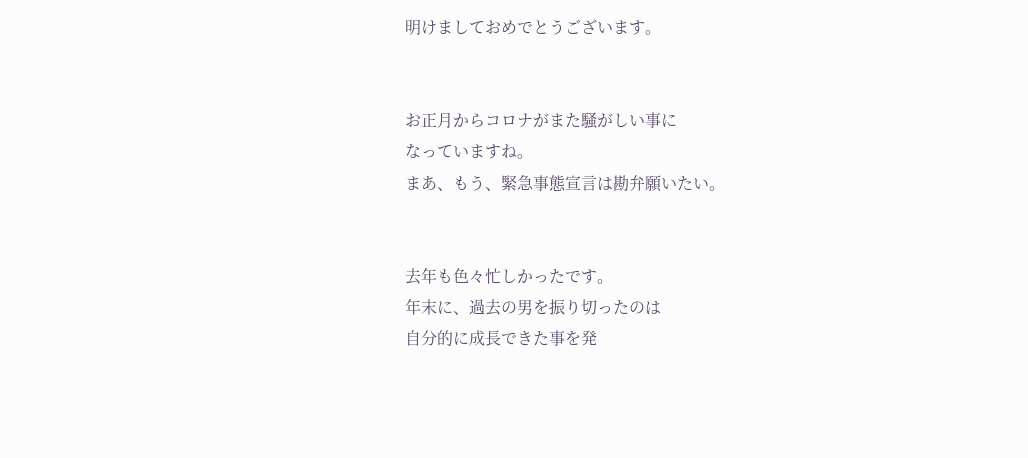明けましておめでとうございます。


お正月からコロナがまた騒がしい事に
なっていますね。
まあ、もう、緊急事態宣言は勘弁願いたい。


去年も色々忙しかったです。
年末に、過去の男を振り切ったのは
自分的に成長できた事を発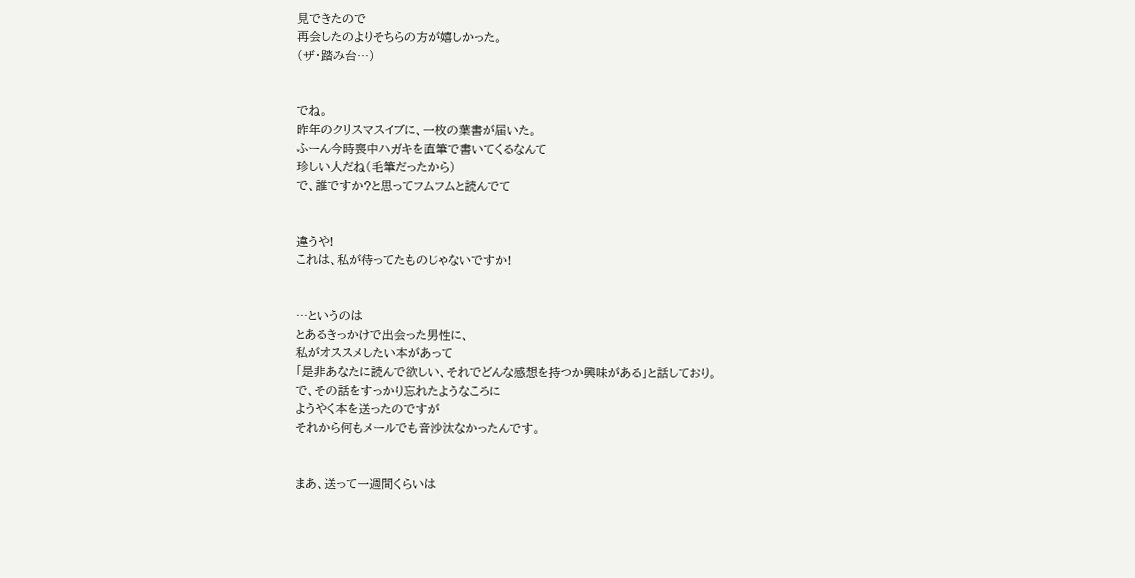見できたので
再会したのよりそちらの方が嬉しかった。
(ザ・踏み台…)


でね。
昨年のクリスマスイブに、一枚の葉書が届いた。
ふーん今時喪中ハガキを直筆で書いてくるなんて
珍しい人だね(毛筆だったから)
で、誰ですか?と思ってフムフムと読んでて


違うや!
これは、私が待ってたものじゃないですか!


…というのは
とあるきっかけで出会った男性に、
私がオススメしたい本があって
「是非あなたに読んで欲しい、それでどんな感想を持つか興味がある」と話しており。
で、その話をすっかり忘れたようなころに
ようやく本を送ったのですが
それから何もメールでも音沙汰なかったんです。


まあ、送って一週間くらいは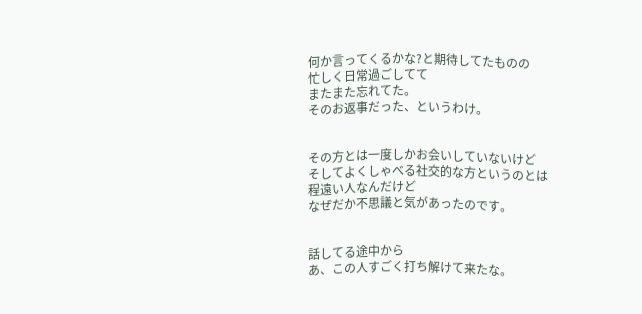何か言ってくるかな?と期待してたものの
忙しく日常過ごしてて
またまた忘れてた。
そのお返事だった、というわけ。


その方とは一度しかお会いしていないけど
そしてよくしゃべる社交的な方というのとは
程遠い人なんだけど
なぜだか不思議と気があったのです。


話してる途中から
あ、この人すごく打ち解けて来たな。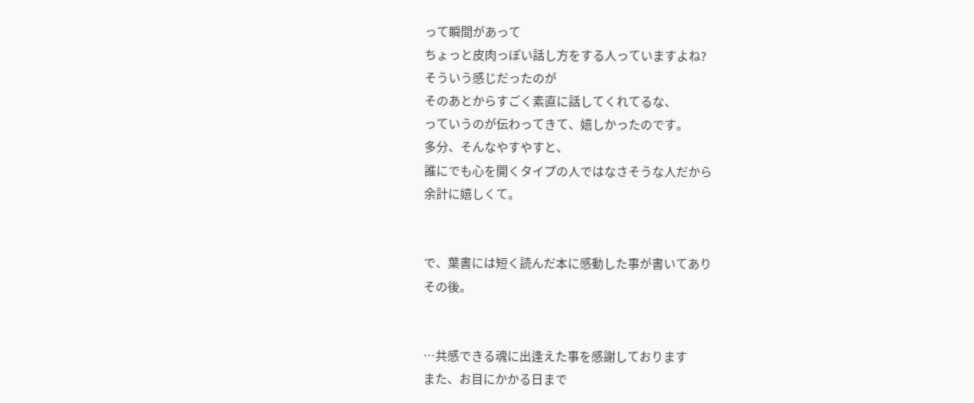って瞬間があって
ちょっと皮肉っぽい話し方をする人っていますよね?
そういう感じだったのが
そのあとからすごく素直に話してくれてるな、
っていうのが伝わってきて、嬉しかったのです。
多分、そんなやすやすと、
誰にでも心を開くタイプの人ではなさそうな人だから
余計に嬉しくて。


で、葉書には短く読んだ本に感動した事が書いてあり
その後。


…共感できる魂に出逢えた事を感謝しております
また、お目にかかる日まで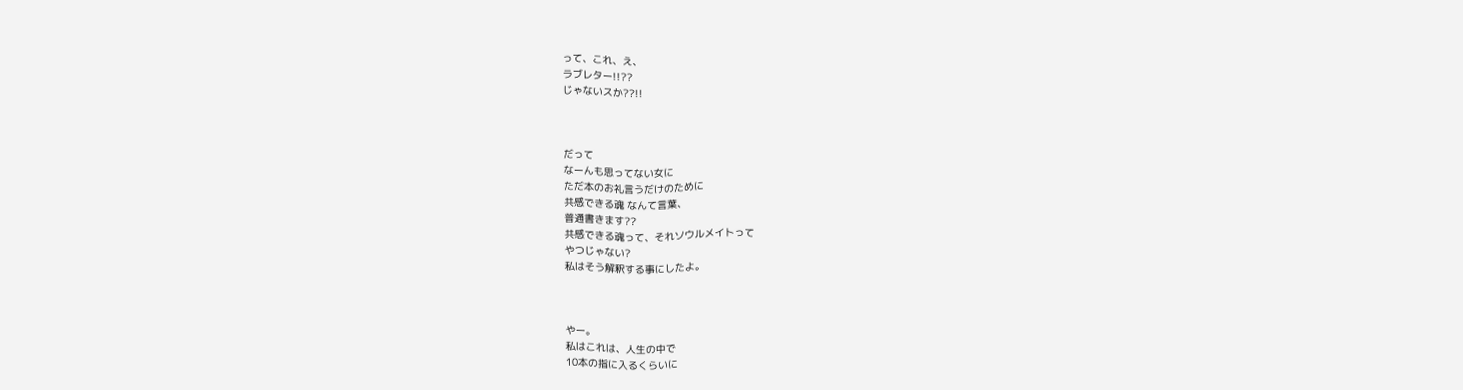って、これ、え、
ラブレター!!??
じゃないスか??!!



だって
なーんも思ってない女に
ただ本のお礼言うだけのために
共感できる魂 なんて言葉、
普通書きます??
共感できる魂って、それソウルメイトって
やつじゃない?
私はそう解釈する事にしたよ。



やー。
私はこれは、人生の中で
10本の指に入るくらいに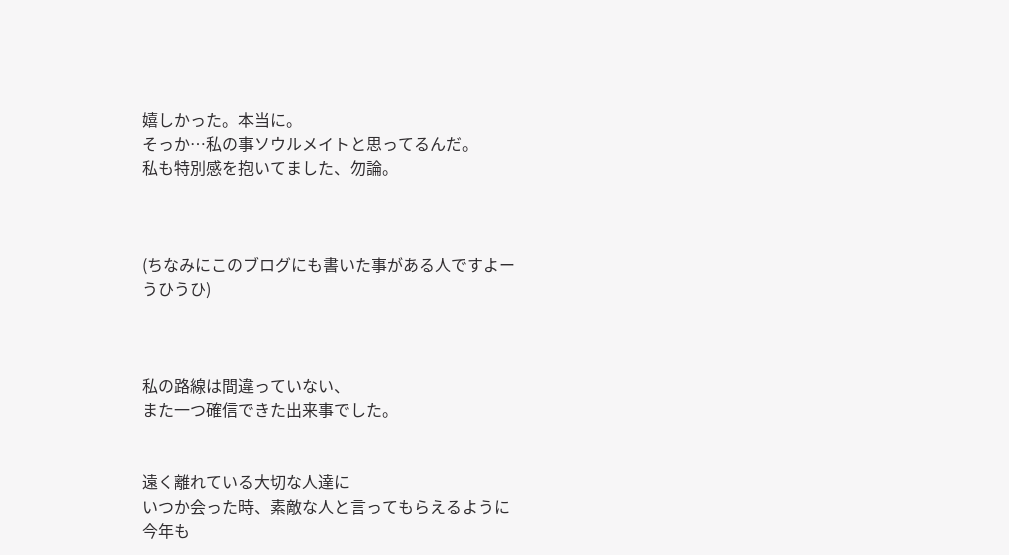嬉しかった。本当に。
そっか…私の事ソウルメイトと思ってるんだ。
私も特別感を抱いてました、勿論。



(ちなみにこのブログにも書いた事がある人ですよー
うひうひ)



私の路線は間違っていない、
また一つ確信できた出来事でした。


遠く離れている大切な人達に
いつか会った時、素敵な人と言ってもらえるように
今年も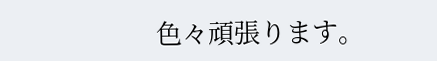色々頑張ります。